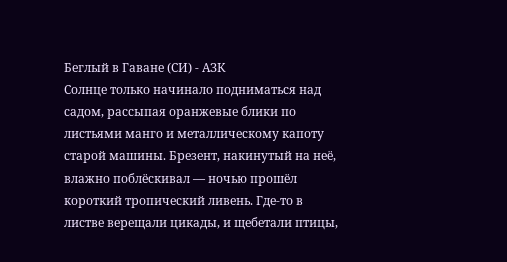Беглый в Гаване (СИ) - АЗК
Солнце только начинало подниматься над садом, рассыпая оранжевые блики по листьями манго и металлическому капоту старой машины. Брезент, накинутый на неё, влажно поблёскивал — ночью прошёл короткий тропический ливень. Где-то в листве верещали цикады, и щебетали птицы,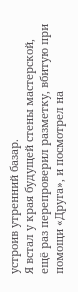устроив утренний базар.
Я встал у края будущей стены мастерской, ещё раз перепроверил разметку, вбитую при помощи «Друга», и посмотрел на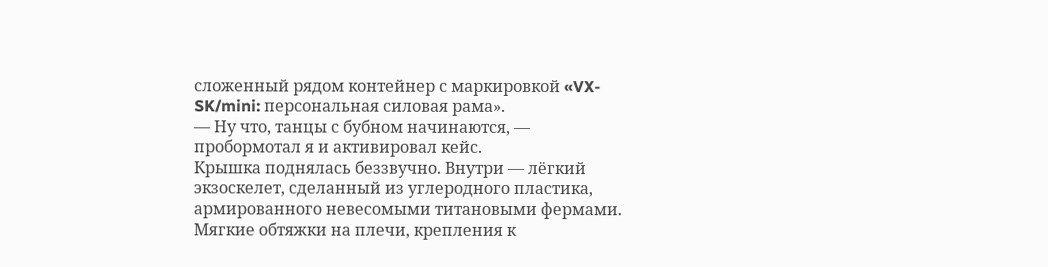сложенный рядом контейнер с маркировкой «VX-SK/mini: персональная силовая рама».
— Ну что, танцы с бубном начинаются, — пробормотал я и активировал кейс.
Крышка поднялась беззвучно. Внутри — лёгкий экзоскелет, сделанный из углеродного пластика, армированного невесомыми титановыми фермами. Мягкие обтяжки на плечи, крепления к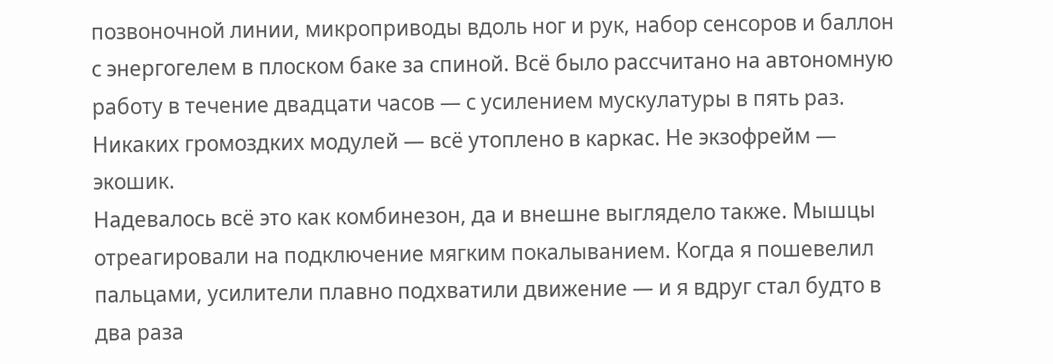позвоночной линии, микроприводы вдоль ног и рук, набор сенсоров и баллон с энергогелем в плоском баке за спиной. Всё было рассчитано на автономную работу в течение двадцати часов — с усилением мускулатуры в пять раз. Никаких громоздких модулей — всё утоплено в каркас. Не экзофрейм — экошик.
Надевалось всё это как комбинезон, да и внешне выглядело также. Мышцы отреагировали на подключение мягким покалыванием. Когда я пошевелил пальцами, усилители плавно подхватили движение — и я вдруг стал будто в два раза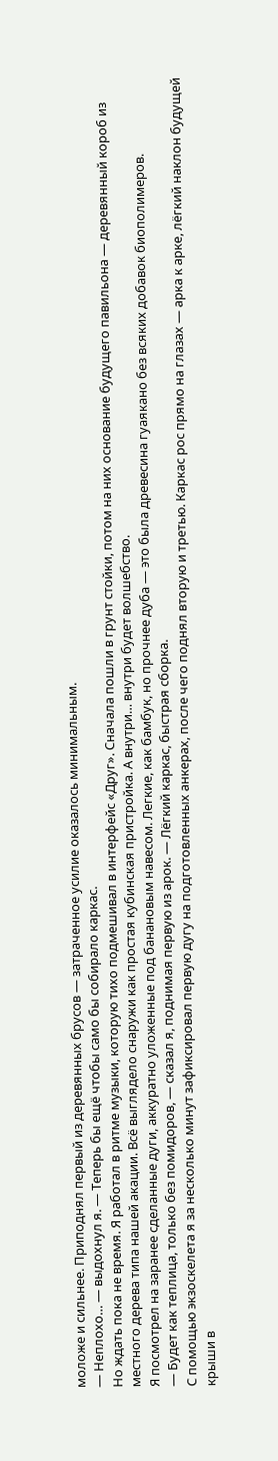моложе и сильнее. Приподнял первый из деревянных брусов — затраченное усилие оказалось минимальным.
— Неплохо… — выдохнул я. — Теперь бы ещё чтобы само бы собирало каркас.
Но ждать пока не время. Я работал в ритме музыки, которую тихо подмешивал в интерфейс «Друг». Сначала пошли в грунт стойки, потом на них основание будущего павильона — деревянный короб из местного дерева типа нашей акации. Всё выглядело снаружи как простая кубинская пристройка. А внутри… внутри будет волшебство.
Я посмотрел на заранее сделанные дуги, аккуратно уложенные под банановым навесом. Легкие, как бамбук, но прочнее дуба — это была древесина гуаякано без всяких добавок биополимеров.
— Будет как теплица, только без помидоров, — сказал я, поднимая первую из арок. — Лёгкий каркас, быстрая сборка.
С помощью экзоскелета я за несколько минут зафиксировал первую дугу на подготовленных анкерах, после чего поднял вторую и третью. Каркас рос прямо на глазах — арка к арке, лёгкий наклон будущей крыши в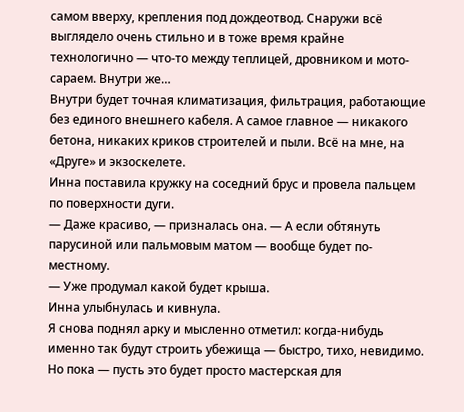самом вверху, крепления под дождеотвод. Снаружи всё выглядело очень стильно и в тоже время крайне технологично — что-то между теплицей, дровником и мото-сараем. Внутри же…
Внутри будет точная климатизация, фильтрация, работающие без единого внешнего кабеля. А самое главное — никакого бетона, никаких криков строителей и пыли. Всё на мне, на «Друге» и экзоскелете.
Инна поставила кружку на соседний брус и провела пальцем по поверхности дуги.
— Даже красиво, — призналась она. — А если обтянуть парусиной или пальмовым матом — вообще будет по-местному.
— Уже продумал какой будет крыша.
Инна улыбнулась и кивнула.
Я снова поднял арку и мысленно отметил: когда-нибудь именно так будут строить убежища — быстро, тихо, невидимо. Но пока — пусть это будет просто мастерская для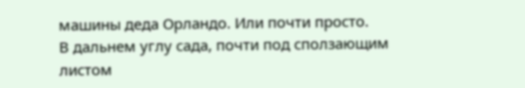машины деда Орландо. Или почти просто.
В дальнем углу сада, почти под сползающим листом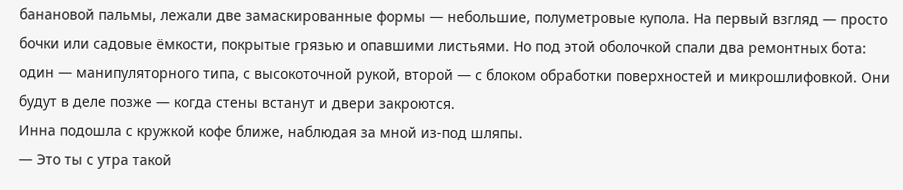банановой пальмы, лежали две замаскированные формы — небольшие, полуметровые купола. На первый взгляд — просто бочки или садовые ёмкости, покрытые грязью и опавшими листьями. Но под этой оболочкой спали два ремонтных бота: один — манипуляторного типа, с высокоточной рукой, второй — с блоком обработки поверхностей и микрошлифовкой. Они будут в деле позже — когда стены встанут и двери закроются.
Инна подошла с кружкой кофе ближе, наблюдая за мной из-под шляпы.
— Это ты с утра такой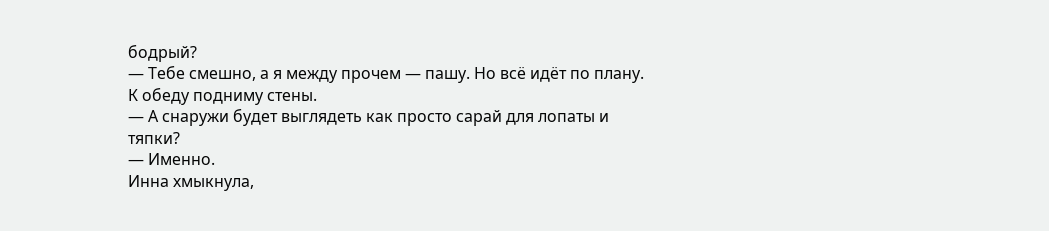бодрый?
— Тебе смешно, а я между прочем — пашу. Но всё идёт по плану. К обеду подниму стены.
— А снаружи будет выглядеть как просто сарай для лопаты и тяпки?
— Именно.
Инна хмыкнула,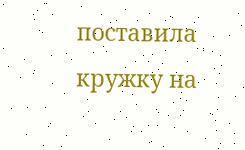поставила кружку на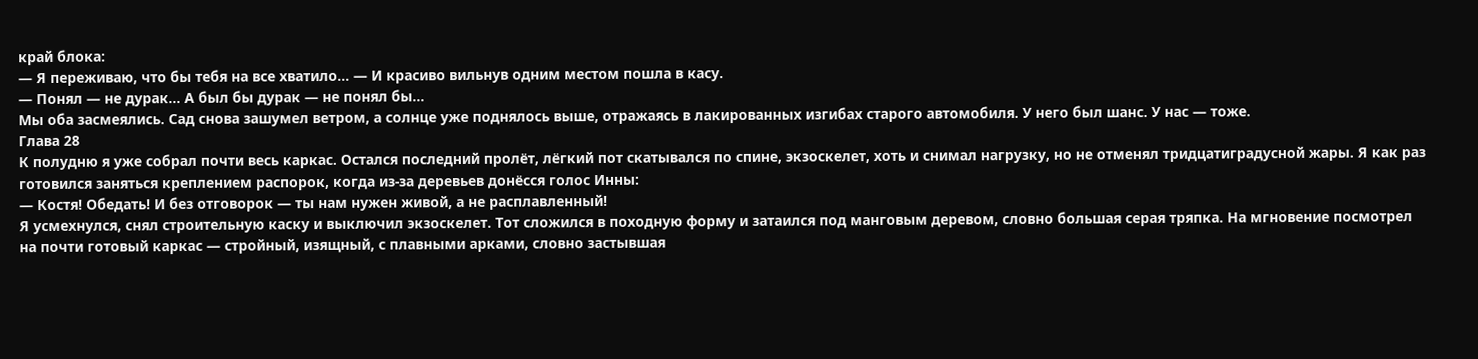край блока:
— Я переживаю, что бы тебя на все хватило… — И красиво вильнув одним местом пошла в касу.
— Понял — не дурак… А был бы дурак — не понял бы…
Мы оба засмеялись. Сад снова зашумел ветром, а солнце уже поднялось выше, отражаясь в лакированных изгибах старого автомобиля. У него был шанс. У нас — тоже.
Глава 28
К полудню я уже собрал почти весь каркас. Остался последний пролёт, лёгкий пот скатывался по спине, экзоскелет, хоть и снимал нагрузку, но не отменял тридцатиградусной жары. Я как раз готовился заняться креплением распорок, когда из-за деревьев донёсся голос Инны:
— Костя! Обедать! И без отговорок — ты нам нужен живой, а не расплавленный!
Я усмехнулся, снял строительную каску и выключил экзоскелет. Тот сложился в походную форму и затаился под манговым деревом, словно большая серая тряпка. На мгновение посмотрел на почти готовый каркас — стройный, изящный, с плавными арками, словно застывшая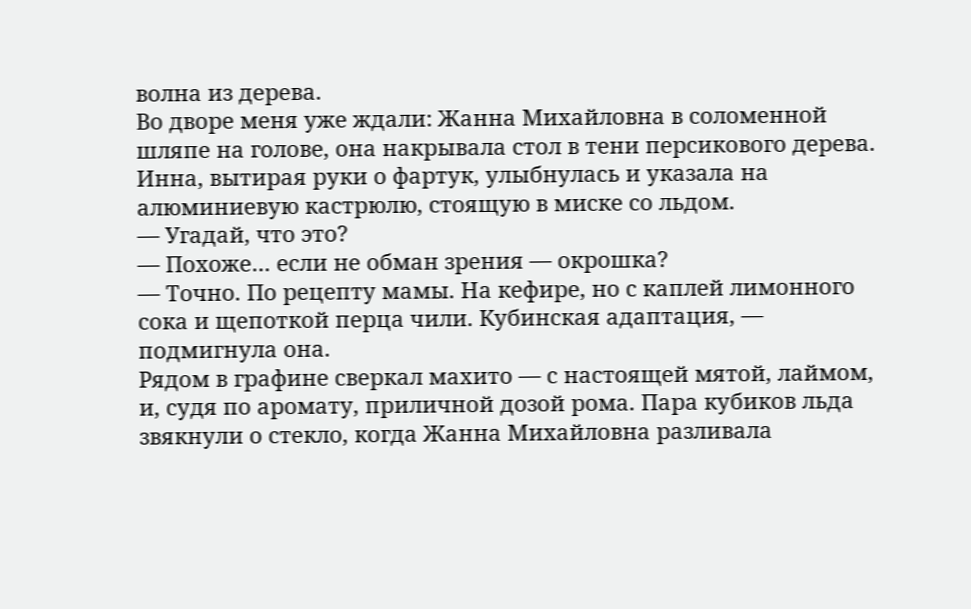волна из дерева.
Во дворе меня уже ждали: Жанна Михайловна в соломенной шляпе на голове, она накрывала стол в тени персикового дерева. Инна, вытирая руки о фартук, улыбнулась и указала на алюминиевую кастрюлю, стоящую в миске со льдом.
— Угадай, что это?
— Похоже… если не обман зрения — окрошка?
— Точно. По рецепту мамы. На кефире, но с каплей лимонного сока и щепоткой перца чили. Кубинская адаптация, — подмигнула она.
Рядом в графине сверкал махито — с настоящей мятой, лаймом, и, судя по аромату, приличной дозой рома. Пара кубиков льда звякнули о стекло, когда Жанна Михайловна разливала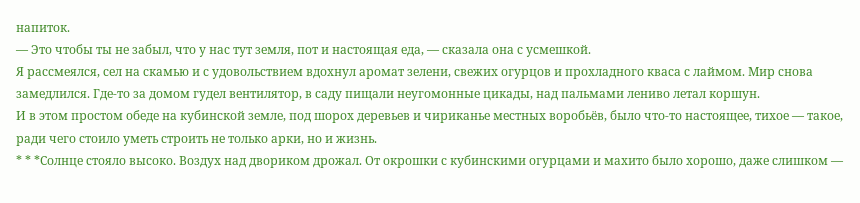напиток.
— Это чтобы ты не забыл, что у нас тут земля, пот и настоящая еда, — сказала она с усмешкой.
Я рассмеялся, сел на скамью и с удовольствием вдохнул аромат зелени, свежих огурцов и прохладного кваса с лаймом. Мир снова замедлился. Где-то за домом гудел вентилятор, в саду пищали неугомонные цикады, над пальмами лениво летал коршун.
И в этом простом обеде на кубинской земле, под шорох деревьев и чириканье местных воробьёв, было что-то настоящее, тихое — такое, ради чего стоило уметь строить не только арки, но и жизнь.
* * *Солнце стояло высоко. Воздух над двориком дрожал. От окрошки с кубинскими огурцами и махито было хорошо, даже слишком —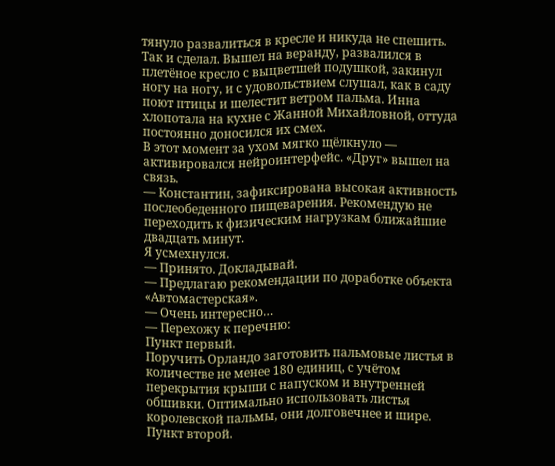тянуло развалиться в кресле и никуда не спешить. Так и сделал. Вышел на веранду, развалился в плетёное кресло с выцветшей подушкой, закинул ногу на ногу, и с удовольствием слушал, как в саду поют птицы и шелестит ветром пальма. Инна хлопотала на кухне с Жанной Михайловной, оттуда постоянно доносился их смех.
В этот момент за ухом мягко щёлкнуло — активировался нейроинтерфейс. «Друг» вышел на связь.
— Константин, зафиксирована высокая активность послеобеденного пищеварения. Рекомендую не переходить к физическим нагрузкам ближайшие двадцать минут.
Я усмехнулся.
— Принято. Докладывай.
— Предлагаю рекомендации по доработке объекта «Автомастерская».
— Очень интересно…
— Перехожу к перечню:
Пункт первый.
Поручить Орландо заготовить пальмовые листья в количестве не менее 180 единиц, с учётом перекрытия крыши с напуском и внутренней обшивки. Оптимально использовать листья королевской пальмы, они долговечнее и шире.
Пункт второй.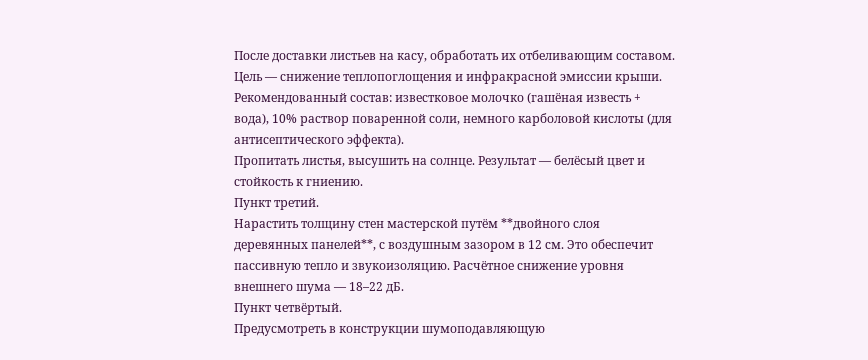После доставки листьев на касу, обработать их отбеливающим составом. Цель — снижение теплопоглощения и инфракрасной эмиссии крыши.
Рекомендованный состав: известковое молочко (гашёная известь + вода), 10% раствор поваренной соли, немного карболовой кислоты (для антисептического эффекта).
Пропитать листья, высушить на солнце. Результат — белёсый цвет и стойкость к гниению.
Пункт третий.
Нарастить толщину стен мастерской путём **двойного слоя деревянных панелей**, с воздушным зазором в 12 см. Это обеспечит пассивную тепло и звукоизоляцию. Расчётное снижение уровня внешнего шума — 18–22 дБ.
Пункт четвёртый.
Предусмотреть в конструкции шумоподавляющую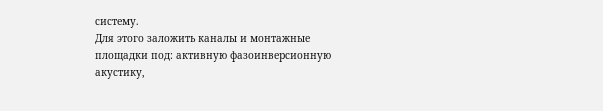систему.
Для этого заложить каналы и монтажные площадки под: активную фазоинверсионную акустику,